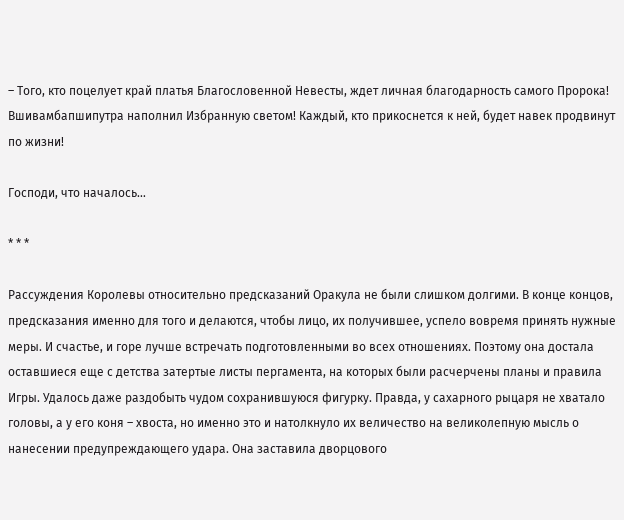– Того, кто поцелует край платья Благословенной Невесты, ждет личная благодарность самого Пророка! Вшивамбапшипутра наполнил Избранную светом! Каждый, кто прикоснется к ней, будет навек продвинут по жизни!

Господи, что началось…

* * *

Рассуждения Королевы относительно предсказаний Оракула не были слишком долгими. В конце концов, предсказания именно для того и делаются, чтобы лицо, их получившее, успело вовремя принять нужные меры. И счастье, и горе лучше встречать подготовленными во всех отношениях. Поэтому она достала оставшиеся еще с детства затертые листы пергамента, на которых были расчерчены планы и правила Игры. Удалось даже раздобыть чудом сохранившуюся фигурку. Правда, у сахарного рыцаря не хватало головы, а у его коня – хвоста, но именно это и натолкнуло их величество на великолепную мысль о нанесении предупреждающего удара. Она заставила дворцового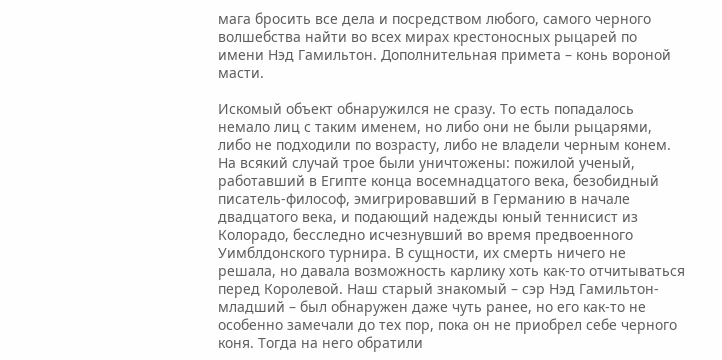мага бросить все дела и посредством любого, самого черного волшебства найти во всех мирах крестоносных рыцарей по имени Нэд Гамильтон. Дополнительная примета – конь вороной масти.

Искомый объект обнаружился не сразу. То есть попадалось немало лиц с таким именем, но либо они не были рыцарями, либо не подходили по возрасту, либо не владели черным конем. На всякий случай трое были уничтожены: пожилой ученый, работавший в Египте конца восемнадцатого века, безобидный писатель-философ, эмигрировавший в Германию в начале двадцатого века, и подающий надежды юный теннисист из Колорадо, бесследно исчезнувший во время предвоенного Уимблдонского турнира. В сущности, их смерть ничего не решала, но давала возможность карлику хоть как-то отчитываться перед Королевой. Наш старый знакомый – сэр Нэд Гамильтон-младший – был обнаружен даже чуть ранее, но его как-то не особенно замечали до тех пор, пока он не приобрел себе черного коня. Тогда на него обратили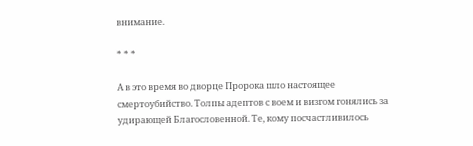внимание.

* * *

А в это время во дворце Пророка шло настоящее смертоубийство. Толпы адептов с воем и визгом гонялись за удирающей Благословенной. Те, кому посчастливилось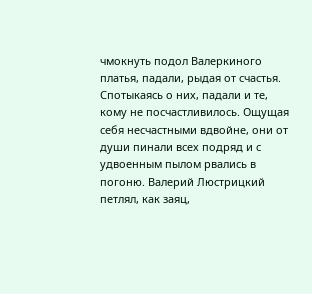чмокнуть подол Валеркиного платья, падали, рыдая от счастья. Спотыкаясь о них, падали и те, кому не посчастливилось. Ощущая себя несчастными вдвойне, они от души пинали всех подряд и с удвоенным пылом рвались в погоню. Валерий Люстрицкий петлял, как заяц,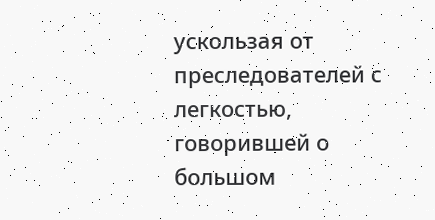ускользая от преследователей с легкостью, говорившей о большом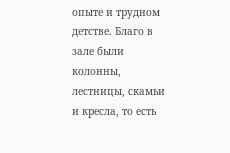опыте и трудном детстве. Благо в зале были колонны, лестницы, скамьи и кресла, то есть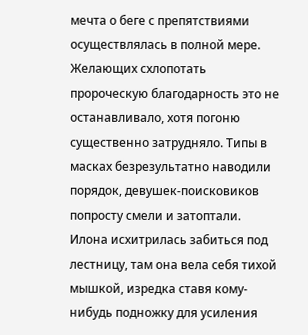мечта о беге с препятствиями осуществлялась в полной мере. Желающих схлопотать пророческую благодарность это не останавливало, хотя погоню существенно затрудняло. Типы в масках безрезультатно наводили порядок, девушек-поисковиков попросту смели и затоптали. Илона исхитрилась забиться под лестницу, там она вела себя тихой мышкой, изредка ставя кому-нибудь подножку для усиления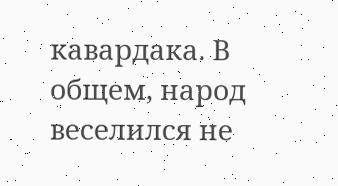кавардака. В общем, народ веселился не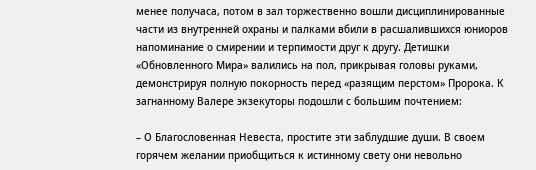менее получаса, потом в зал торжественно вошли дисциплинированные части из внутренней охраны и палками вбили в расшалившихся юниоров напоминание о смирении и терпимости друг к другу. Детишки «Обновленного Мира» валились на пол, прикрывая головы руками, демонстрируя полную покорность перед «разящим перстом» Пророка. К загнанному Валере экзекуторы подошли с большим почтением:

– О Благословенная Невеста, простите эти заблудшие души. В своем горячем желании приобщиться к истинному свету они невольно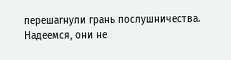перешагнули грань послушничества. Надеемся, они не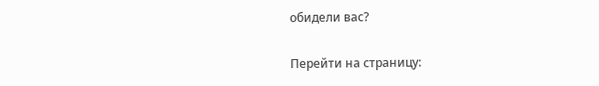обидели вас?

Перейти на страницу: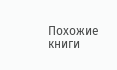Похожие книги